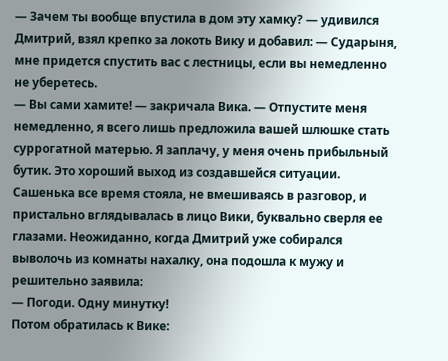— Зачем ты вообще впустила в дом эту хамку? — удивился Дмитрий, взял крепко за локоть Вику и добавил: — Сударыня, мне придется спустить вас с лестницы, если вы немедленно не уберетесь.
— Вы сами хамите! — закричала Вика. — Отпустите меня немедленно, я всего лишь предложила вашей шлюшке стать суррогатной матерью. Я заплачу, у меня очень прибыльный бутик. Это хороший выход из создавшейся ситуации.
Сашенька все время стояла, не вмешиваясь в разговор, и пристально вглядывалась в лицо Вики, буквально сверля ее глазами. Неожиданно, когда Дмитрий уже собирался выволочь из комнаты нахалку, она подошла к мужу и решительно заявила:
— Погоди. Одну минутку!
Потом обратилась к Вике: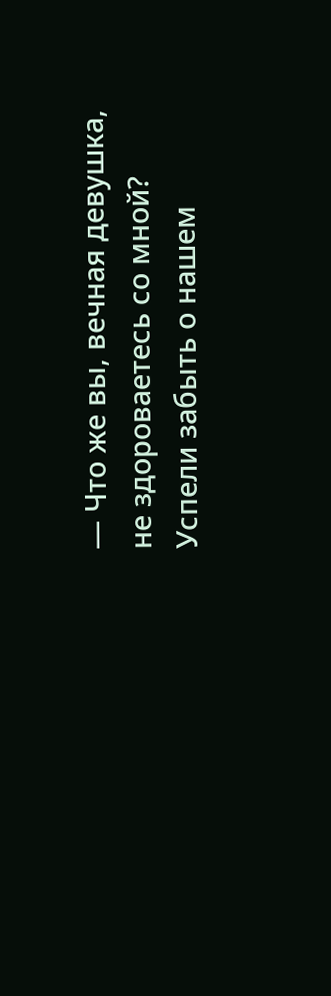— Что же вы, вечная девушка, не здороваетесь со мной? Успели забыть о нашем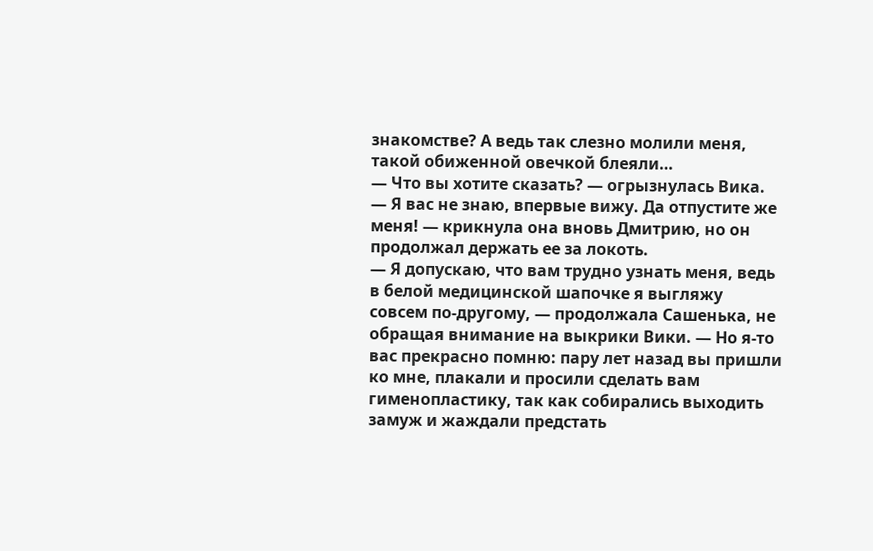знакомстве? А ведь так слезно молили меня, такой обиженной овечкой блеяли…
— Что вы хотите сказать? — огрызнулась Вика. — Я вас не знаю, впервые вижу. Да отпустите же меня! — крикнула она вновь Дмитрию, но он продолжал держать ее за локоть.
— Я допускаю, что вам трудно узнать меня, ведь в белой медицинской шапочке я выгляжу совсем по-другому, — продолжала Сашенька, не обращая внимание на выкрики Вики. — Но я-то вас прекрасно помню: пару лет назад вы пришли ко мне, плакали и просили сделать вам гименопластику, так как собирались выходить замуж и жаждали предстать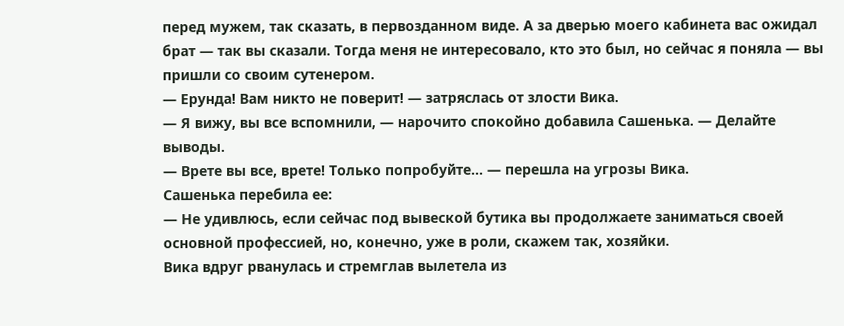перед мужем, так сказать, в первозданном виде. А за дверью моего кабинета вас ожидал брат — так вы сказали. Тогда меня не интересовало, кто это был, но сейчас я поняла — вы пришли со своим сутенером.
— Ерунда! Вам никто не поверит! — затряслась от злости Вика.
— Я вижу, вы все вспомнили, — нарочито спокойно добавила Сашенька. — Делайте выводы.
— Врете вы все, врете! Только попробуйте… — перешла на угрозы Вика.
Сашенька перебила ее:
— Не удивлюсь, если сейчас под вывеской бутика вы продолжаете заниматься своей основной профессией, но, конечно, уже в роли, скажем так, хозяйки.
Вика вдруг рванулась и стремглав вылетела из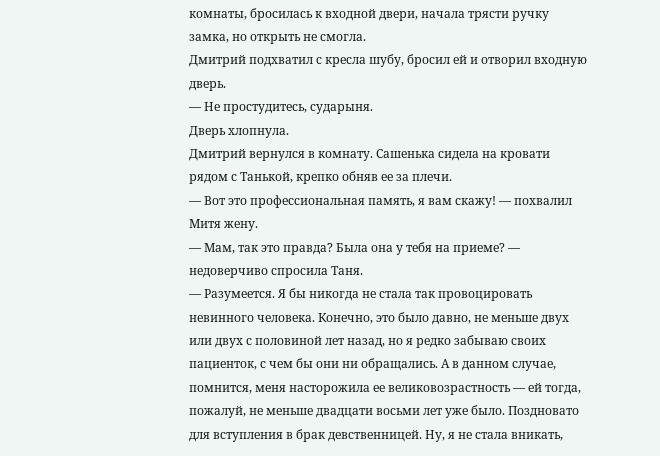комнаты, бросилась к входной двери, начала трясти ручку замка, но открыть не смогла.
Дмитрий подхватил с кресла шубу, бросил ей и отворил входную дверь.
— Не простудитесь, сударыня.
Дверь хлопнула.
Дмитрий вернулся в комнату. Сашенька сидела на кровати рядом с Танькой, крепко обняв ее за плечи.
— Вот это профессиональная память, я вам скажу! — похвалил Митя жену.
— Мам, так это правда? Была она у тебя на приеме? — недоверчиво спросила Таня.
— Разумеется. Я бы никогда не стала так провоцировать невинного человека. Конечно, это было давно, не меньше двух или двух с половиной лет назад, но я редко забываю своих пациенток, с чем бы они ни обращались. А в данном случае, помнится, меня насторожила ее великовозрастность — ей тогда, пожалуй, не меньше двадцати восьми лет уже было. Поздновато для вступления в брак девственницей. Ну, я не стала вникать,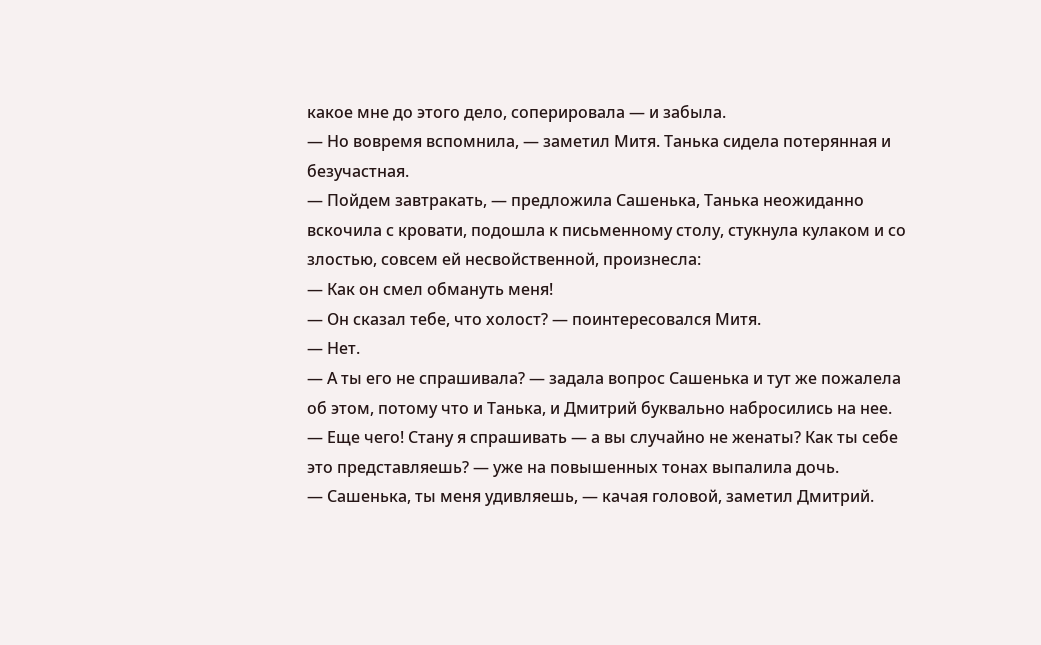какое мне до этого дело, соперировала — и забыла.
— Но вовремя вспомнила, — заметил Митя. Танька сидела потерянная и безучастная.
— Пойдем завтракать, — предложила Сашенька, Танька неожиданно вскочила с кровати, подошла к письменному столу, стукнула кулаком и со злостью, совсем ей несвойственной, произнесла:
— Как он смел обмануть меня!
— Он сказал тебе, что холост? — поинтересовался Митя.
— Нет.
— А ты его не спрашивала? — задала вопрос Сашенька и тут же пожалела об этом, потому что и Танька, и Дмитрий буквально набросились на нее.
— Еще чего! Стану я спрашивать — а вы случайно не женаты? Как ты себе это представляешь? — уже на повышенных тонах выпалила дочь.
— Сашенька, ты меня удивляешь, — качая головой, заметил Дмитрий.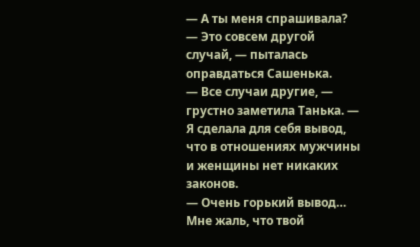— А ты меня спрашивала?
— Это совсем другой случай, — пыталась оправдаться Сашенька.
— Все случаи другие, — грустно заметила Танька. — Я сделала для себя вывод, что в отношениях мужчины и женщины нет никаких законов.
— Очень горький вывод… Мне жаль, что твой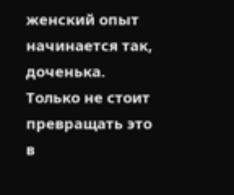женский опыт начинается так, доченька. Только не стоит превращать это в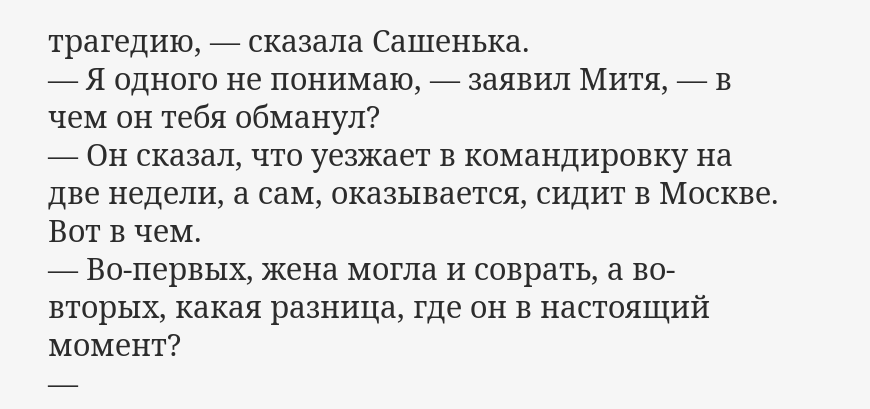трагедию, — сказала Сашенька.
— Я одного не понимаю, — заявил Митя, — в чем он тебя обманул?
— Он сказал, что уезжает в командировку на две недели, а сам, оказывается, сидит в Москве. Вот в чем.
— Во-первых, жена могла и соврать, а во-вторых, какая разница, где он в настоящий момент?
—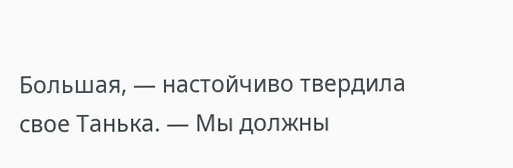Большая, — настойчиво твердила свое Танька. — Мы должны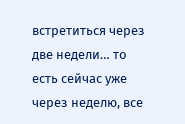встретиться через две недели… то есть сейчас уже через неделю, все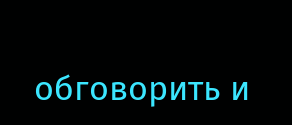обговорить и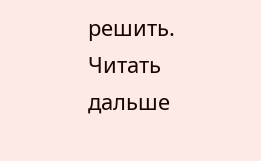решить.
Читать дальше